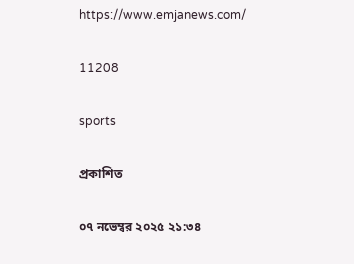https://www.emjanews.com/

11208

sports

প্রকাশিত

০৭ নভেম্বর ২০২৫ ২১:৩৪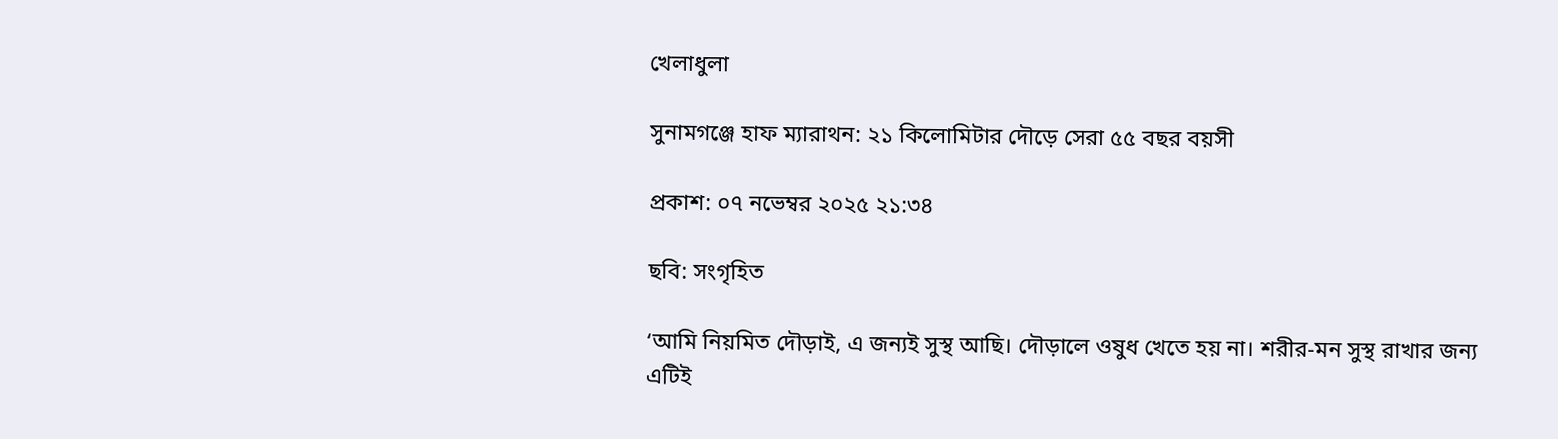খেলাধুলা

সুনামগঞ্জে হাফ ম্যারাথন: ২১ কিলোমিটার দৌড়ে সেরা ৫৫ বছর বয়সী

প্রকাশ: ০৭ নভেম্বর ২০২৫ ২১:৩৪

ছবি: সংগৃহিত

‘আমি নিয়মিত দৌড়াই, এ জন্যই সুস্থ আছি। দৌড়ালে ওষুধ খেতে হয় না। শরীর-মন সুস্থ রাখার জন্য এটিই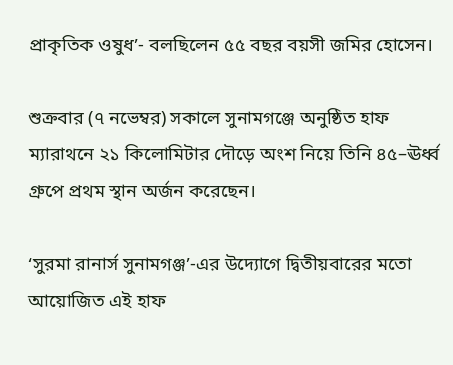প্রাকৃতিক ওষুধ’- বলছিলেন ৫৫ বছর বয়সী জমির হোসেন।

শুক্রবার (৭ নভেম্বর) সকালে সুনামগঞ্জে অনুষ্ঠিত হাফ ম্যারাথনে ২১ কিলোমিটার দৌড়ে অংশ নিয়ে তিনি ৪৫–ঊর্ধ্ব গ্রুপে প্রথম স্থান অর্জন করেছেন।

‘সুরমা রানার্স সুনামগঞ্জ’-এর উদ্যোগে দ্বিতীয়বারের মতো আয়োজিত এই হাফ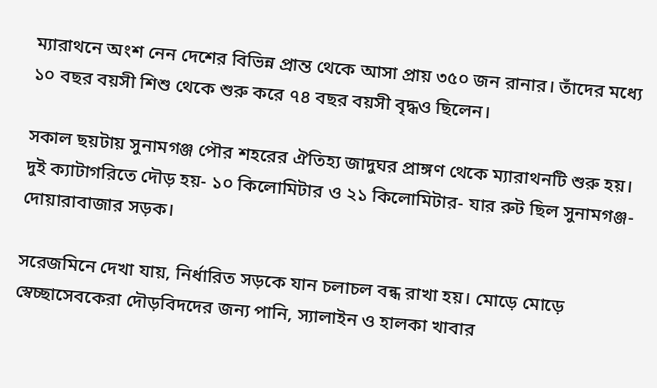ম্যারাথনে অংশ নেন দেশের বিভিন্ন প্রান্ত থেকে আসা প্রায় ৩৫০ জন রানার। তাঁদের মধ্যে ১০ বছর বয়সী শিশু থেকে শুরু করে ৭৪ বছর বয়সী বৃদ্ধও ছিলেন।

সকাল ছয়টায় সুনামগঞ্জ পৌর শহরের ঐতিহ্য জাদুঘর প্রাঙ্গণ থেকে ম্যারাথনটি শুরু হয়। দুই ক্যাটাগরিতে দৌড় হয়- ১০ কিলোমিটার ও ২১ কিলোমিটার- যার রুট ছিল সুনামগঞ্জ-দোয়ারাবাজার সড়ক।

সরেজমিনে দেখা যায়, নির্ধারিত সড়কে যান চলাচল বন্ধ রাখা হয়। মোড়ে মোড়ে স্বেচ্ছাসেবকেরা দৌড়বিদদের জন্য পানি, স্যালাইন ও হালকা খাবার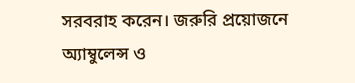সরবরাহ করেন। জরুরি প্রয়োজনে অ্যাম্বুলেন্স ও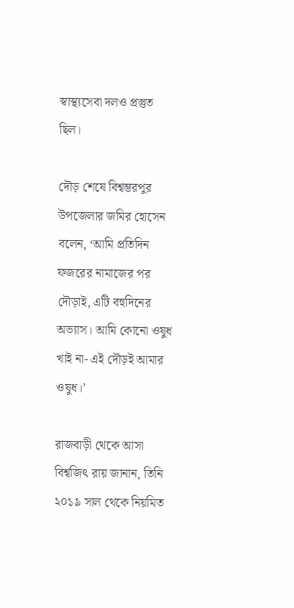স্বাস্থ্যসেবা দলও প্রস্তুত ছিল।

দৌড় শেষে বিশ্বম্ভরপুর উপজেলার জমির হোসেন বলেন, ‘আমি প্রতিদিন ফজরের নামাজের পর দৌড়াই, এটি বহুদিনের অভ্যাস। আমি কোনো ওষুধ খাই না- এই দৌড়ই আমার ওষুধ।’

রাজবাড়ী থেকে আসা বিশ্বজিৎ রায় জানান, তিনি ২০১৯ সাল থেকে নিয়মিত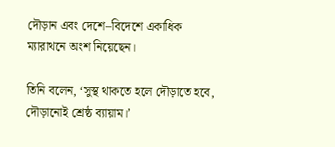দৌড়ান এবং দেশে–বিদেশে একাধিক ম্যারাথনে অংশ নিয়েছেন।

তিনি বলেন, ‘সুস্থ থাকতে হলে দৌড়াতে হবে, দৌড়ানোই শ্রেষ্ঠ ব্যায়াম।’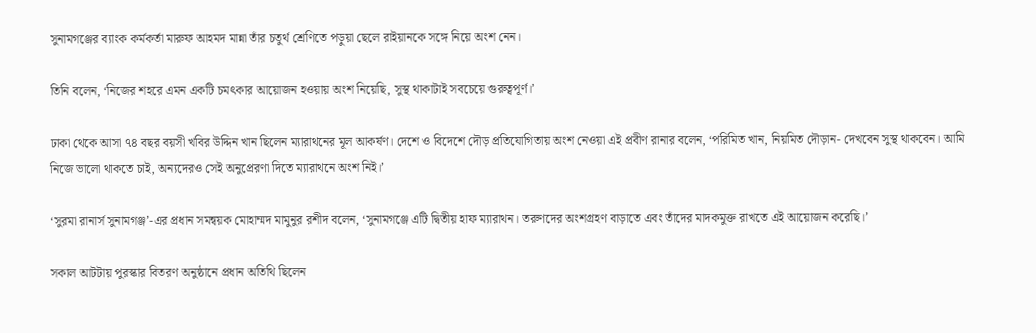সুনামগঞ্জের ব্যাংক কর্মকর্তা মারুফ আহমদ মান্না তাঁর চতুর্থ শ্রেণিতে পড়ুয়া ছেলে রাইয়ানকে সঙ্গে নিয়ে অংশ নেন।

তিনি বলেন, ‘নিজের শহরে এমন একটি চমৎকার আয়োজন হওয়ায় অংশ নিয়েছি, সুস্থ থাকাটাই সবচেয়ে গুরুত্বপূর্ণ।’

ঢাকা থেকে আসা ৭৪ বছর বয়সী খবির উদ্দিন খান ছিলেন ম্যারাথনের মূল আকর্ষণ। দেশে ও বিদেশে দৌড় প্রতিযোগিতায় অংশ নেওয়া এই প্রবীণ রানার বলেন, ‘পরিমিত খান, নিয়মিত দৌড়ান- দেখবেন সুস্থ থাকবেন। আমি নিজে ভালো থাকতে চাই, অন্যদেরও সেই অনুপ্রেরণা দিতে ম্যারাথনে অংশ নিই।’

‘সুরমা রানার্স সুনামগঞ্জ’-এর প্রধান সমন্বয়ক মোহাম্মদ মামুনুর রশীদ বলেন, ‘সুনামগঞ্জে এটি দ্বিতীয় হাফ ম্যারাথন। তরুণদের অংশগ্রহণ বাড়াতে এবং তাঁদের মাদকমুক্ত রাখতে এই আয়োজন করেছি।’

সকাল আটটায় পুরস্কার বিতরণ অনুষ্ঠানে প্রধান অতিথি ছিলেন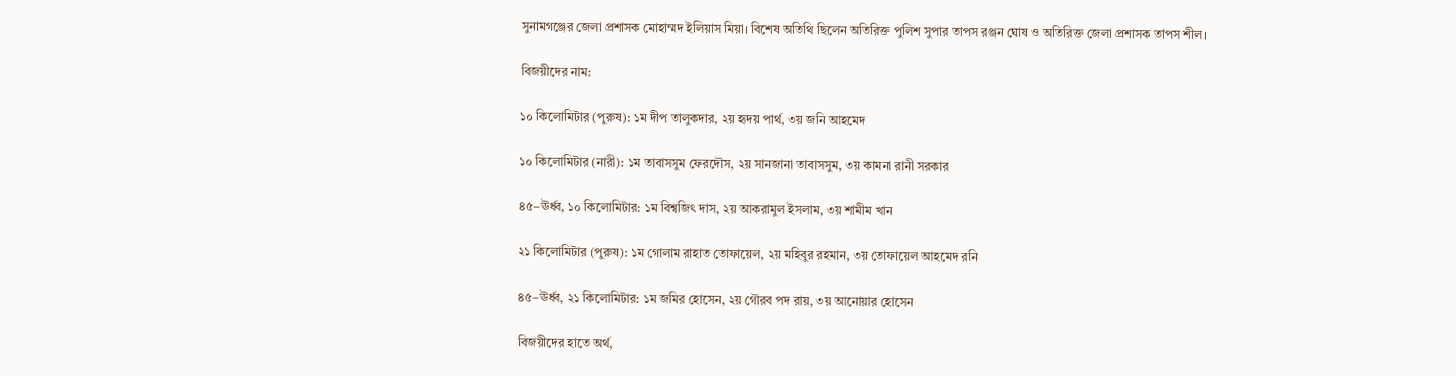সুনামগঞ্জের জেলা প্রশাসক মোহাম্মদ ইলিয়াস মিয়া। বিশেষ অতিথি ছিলেন অতিরিক্ত পুলিশ সুপার তাপস রঞ্জন ঘোষ ও অতিরিক্ত জেলা প্রশাসক তাপস শীল।

বিজয়ীদের নাম:

১০ কিলোমিটার (পুরুষ): ১ম দীপ তালুকদার, ২য় হৃদয় পার্থ, ৩য় জনি আহমেদ

১০ কিলোমিটার (নারী): ১ম তাবাসসুম ফেরদৌস, ২য় সানজানা তাবাসসুম, ৩য় কামনা রানী সরকার

৪৫–ঊর্ধ্ব, ১০ কিলোমিটার: ১ম বিশ্বজিৎ দাস, ২য় আকরামুল ইসলাম, ৩য় শামীম খান

২১ কিলোমিটার (পুরুষ): ১ম গোলাম রাহাত তোফায়েল, ২য় মহিবুর রহমান, ৩য় তোফায়েল আহমেদ রনি

৪৫–ঊর্ধ্ব, ২১ কিলোমিটার: ১ম জমির হোসেন, ২য় গৌরব পদ রায়, ৩য় আনোয়ার হোসেন

বিজয়ীদের হাতে অর্থ,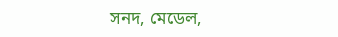সনদ, মেডেল,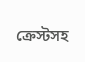ক্রেস্টসহ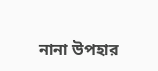নানা উপহার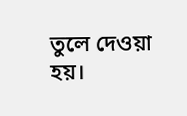তুলে দেওয়া হয়।